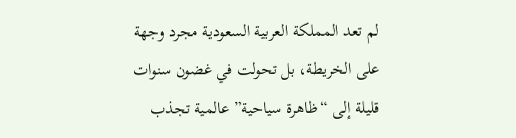لم تعد المملكة العربية السعودية مجرد وجهة على الخريطة، بل تحولت في غضون سنوات قليلة إلى “ظاهرة سياحية” عالمية تجذب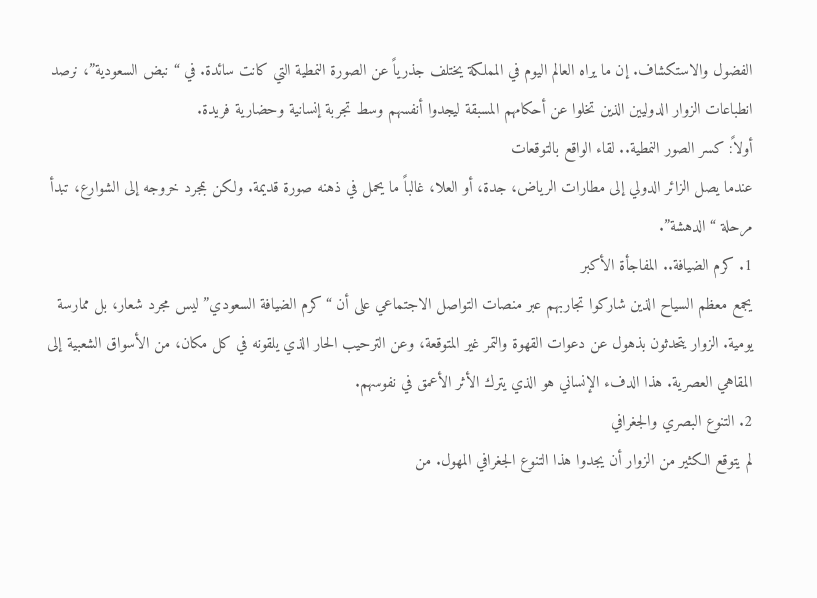الفضول والاستكشاف. إن ما يراه العالم اليوم في المملكة يختلف جذرياً عن الصورة النمطية التي كانت سائدة. في “نبض السعودية”، نرصد انطباعات الزوار الدوليين الذين تخلوا عن أحكامهم المسبقة ليجدوا أنفسهم وسط تجربة إنسانية وحضارية فريدة.
أولاً: كسر الصور النمطية.. لقاء الواقع بالتوقعات
عندما يصل الزائر الدولي إلى مطارات الرياض، جدة، أو العلا، غالباً ما يحمل في ذهنه صورة قديمة. ولكن بمجرد خروجه إلى الشوارع، تبدأ مرحلة “الدهشة”.
1. كرم الضيافة.. المفاجأة الأكبر
يجمع معظم السياح الذين شاركوا تجاربهم عبر منصات التواصل الاجتماعي على أن “كرم الضيافة السعودي” ليس مجرد شعار، بل ممارسة يومية. الزوار يتحدثون بذهول عن دعوات القهوة والتمر غير المتوقعة، وعن الترحيب الحار الذي يلقونه في كل مكان، من الأسواق الشعبية إلى المقاهي العصرية. هذا الدفء الإنساني هو الذي يترك الأثر الأعمق في نفوسهم.
2. التنوع البصري والجغرافي
لم يتوقع الكثير من الزوار أن يجدوا هذا التنوع الجغرافي المهول. من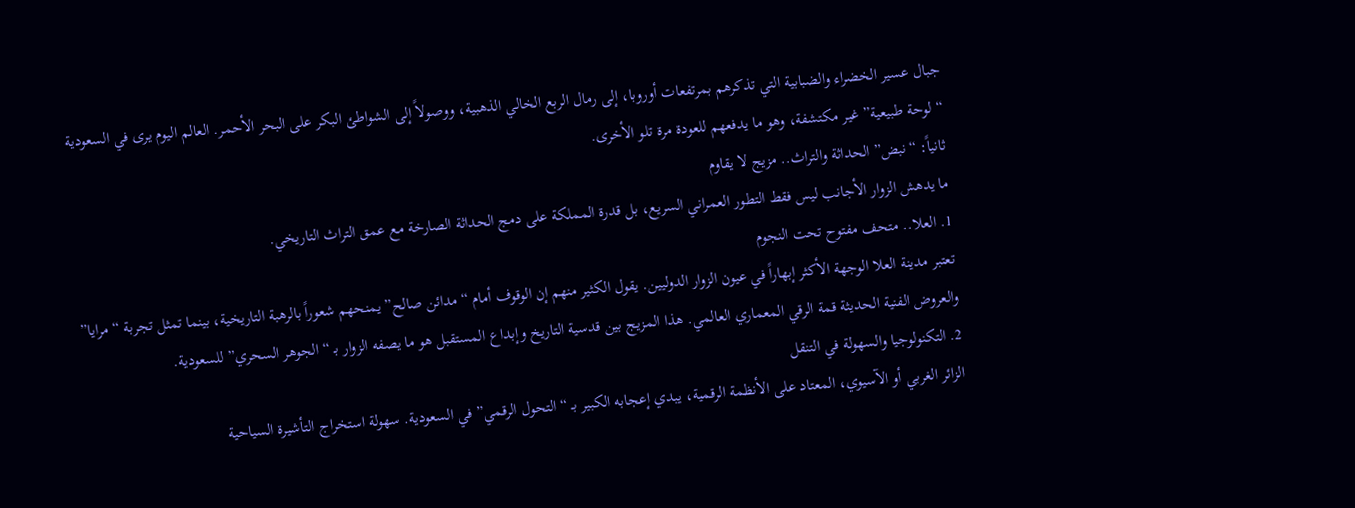جبال عسير الخضراء والضبابية التي تذكرهم بمرتفعات أوروبا، إلى رمال الربع الخالي الذهبية، ووصولاً إلى الشواطئ البكر على البحر الأحمر. العالم اليوم يرى في السعودية “لوحة طبيعية” غير مكتشفة، وهو ما يدفعهم للعودة مرة تلو الأخرى.
ثانياً: “نبض” الحداثة والتراث.. مزيج لا يقاوم
ما يدهش الزوار الأجانب ليس فقط التطور العمراني السريع، بل قدرة المملكة على دمج الحداثة الصارخة مع عمق التراث التاريخي.
1. العلا.. متحف مفتوح تحت النجوم
تعتبر مدينة العلا الوجهة الأكثر إبهاراً في عيون الزوار الدوليين. يقول الكثير منهم إن الوقوف أمام “مدائن صالح” يمنحهم شعوراً بالرهبة التاريخية، بينما تمثل تجربة “مرايا” والعروض الفنية الحديثة قمة الرقي المعماري العالمي. هذا المزيج بين قدسية التاريخ وإبداع المستقبل هو ما يصفه الزوار بـ “الجوهر السحري” للسعودية.
2. التكنولوجيا والسهولة في التنقل
الزائر الغربي أو الآسيوي، المعتاد على الأنظمة الرقمية، يبدي إعجابه الكبير بـ “التحول الرقمي” في السعودية. سهولة استخراج التأشيرة السياحية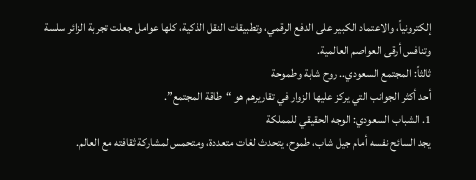إلكترونياً، والاعتماد الكبير على الدفع الرقمي، وتطبيقات النقل الذكية، كلها عوامل جعلت تجربة الزائر سلسة وتنافس أرقى العواصم العالمية.
ثالثاً: المجتمع السعودي.. روح شابة وطموحة
أحد أكثر الجوانب التي يركز عليها الزوار في تقاريرهم هو “طاقة المجتمع”.
1. الشباب السعودي: الوجه الحقيقي للمملكة
يجد السائح نفسه أمام جيل شاب، طموح، يتحدث لغات متعددة، ومتحمس لمشاركة ثقافته مع العالم.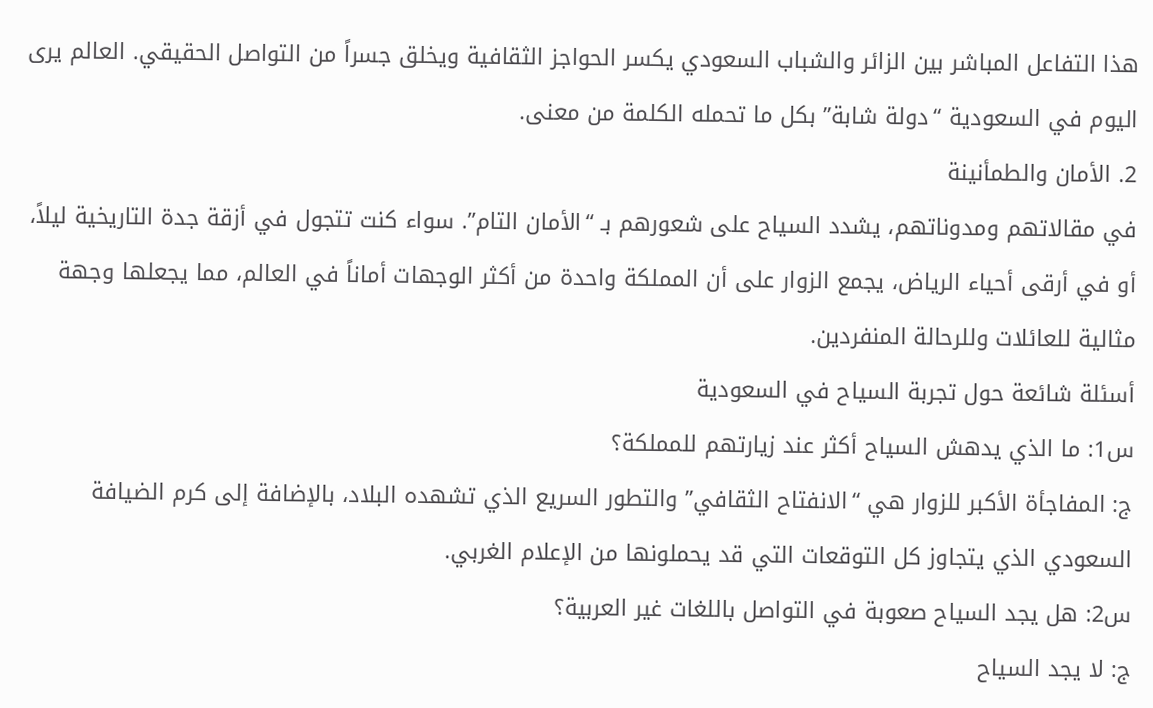هذا التفاعل المباشر بين الزائر والشباب السعودي يكسر الحواجز الثقافية ويخلق جسراً من التواصل الحقيقي. العالم يرى اليوم في السعودية “دولة شابة” بكل ما تحمله الكلمة من معنى.
2. الأمان والطمأنينة
في مقالاتهم ومدوناتهم، يشدد السياح على شعورهم بـ “الأمان التام”. سواء كنت تتجول في أزقة جدة التاريخية ليلاً، أو في أرقى أحياء الرياض، يجمع الزوار على أن المملكة واحدة من أكثر الوجهات أماناً في العالم، مما يجعلها وجهة مثالية للعائلات وللرحالة المنفردين.
أسئلة شائعة حول تجربة السياح في السعودية
س1: ما الذي يدهش السياح أكثر عند زيارتهم للمملكة؟
ج: المفاجأة الأكبر للزوار هي “الانفتاح الثقافي” والتطور السريع الذي تشهده البلاد، بالإضافة إلى كرم الضيافة السعودي الذي يتجاوز كل التوقعات التي قد يحملونها من الإعلام الغربي.
س2: هل يجد السياح صعوبة في التواصل باللغات غير العربية؟
ج: لا يجد السياح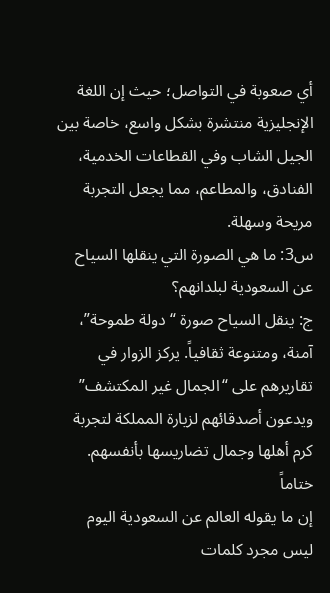أي صعوبة في التواصل؛ حيث إن اللغة الإنجليزية منتشرة بشكل واسع، خاصة بين الجيل الشاب وفي القطاعات الخدمية، الفنادق، والمطاعم، مما يجعل التجربة مريحة وسهلة.
س3: ما هي الصورة التي ينقلها السياح عن السعودية لبلدانهم؟
ج: ينقل السياح صورة “دولة طموحة”، آمنة، ومتنوعة ثقافياً. يركز الزوار في تقاريرهم على “الجمال غير المكتشف” ويدعون أصدقائهم لزيارة المملكة لتجربة كرم أهلها وجمال تضاريسها بأنفسهم.
ختاماً
إن ما يقوله العالم عن السعودية اليوم ليس مجرد كلمات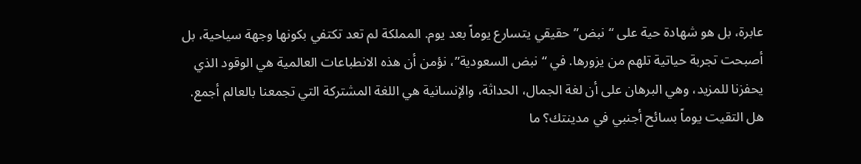عابرة، بل هو شهادة حية على “نبض” حقيقي يتسارع يوماً بعد يوم. المملكة لم تعد تكتفي بكونها وجهة سياحية، بل أصبحت تجربة حياتية تلهم من يزورها. في “نبض السعودية”، نؤمن أن هذه الانطباعات العالمية هي الوقود الذي يحفزنا للمزيد، وهي البرهان على أن لغة الجمال، الحداثة، والإنسانية هي اللغة المشتركة التي تجمعنا بالعالم أجمع.
هل التقيت يوماً بسائح أجنبي في مدينتك؟ ما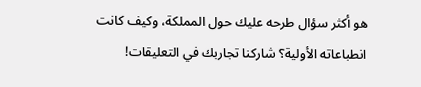هو أكثر سؤال طرحه عليك حول المملكة، وكيف كانت انطباعاته الأولية؟ شاركنا تجاربك في التعليقات!